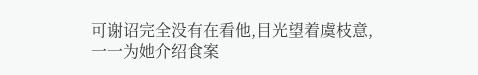可谢诏完全没有在看他,目光望着虞枝意,一一为她介绍食案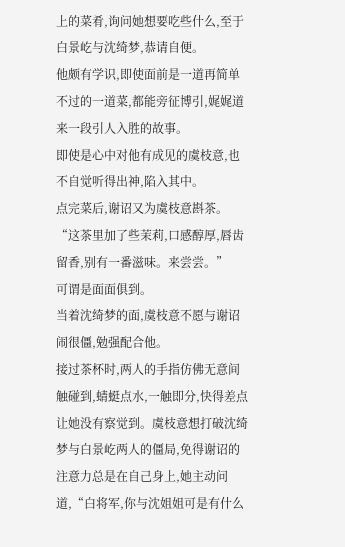上的菜肴,询问她想要吃些什么,至于白景屹与沈绮梦,恭请自便。
他颇有学识,即使面前是一道再简单不过的一道菜,都能旁征博引,娓娓道来一段引人入胜的故事。
即使是心中对他有成见的虞枝意,也不自觉听得出神,陷入其中。
点完菜后,谢诏又为虞枝意斟茶。
“这茶里加了些茉莉,口感醇厚,唇齿留香,别有一番滋味。来尝尝。”
可谓是面面俱到。
当着沈绮梦的面,虞枝意不愿与谢诏闹很僵,勉强配合他。
接过茶杯时,两人的手指仿佛无意间触碰到,蜻蜓点水,一触即分,快得差点让她没有察觉到。虞枝意想打破沈绮梦与白景屹两人的僵局,免得谢诏的注意力总是在自己身上,她主动问道,“白将军,你与沈姐姐可是有什么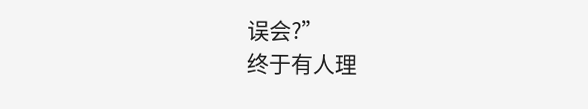误会?”
终于有人理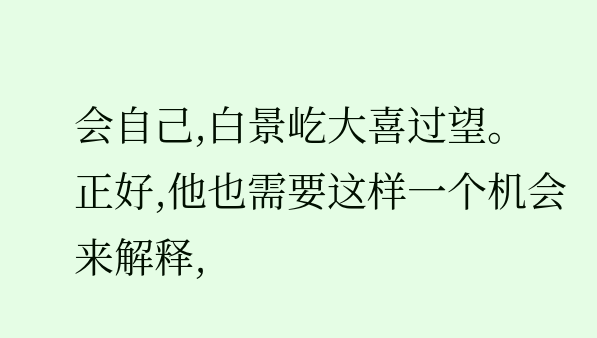会自己,白景屹大喜过望。
正好,他也需要这样一个机会来解释,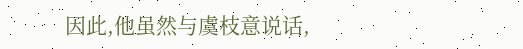因此,他虽然与虞枝意说话,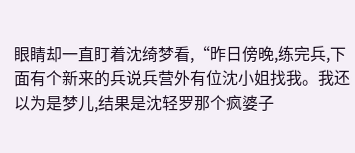眼睛却一直盯着沈绮梦看,“昨日傍晚,练完兵,下面有个新来的兵说兵营外有位沈小姐找我。我还以为是梦儿,结果是沈轻罗那个疯婆子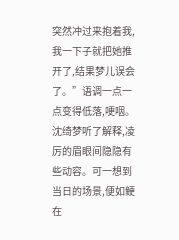突然冲过来抱着我,我一下子就把她推开了,结果梦儿误会了。”语调一点一点变得低落,哽咽。
沈绮梦听了解释,凌厉的眉眼间隐隐有些动容。可一想到当日的场景,便如鲠在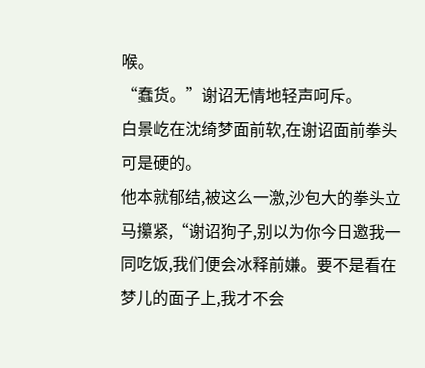喉。
“蠢货。”谢诏无情地轻声呵斥。
白景屹在沈绮梦面前软,在谢诏面前拳头可是硬的。
他本就郁结,被这么一激,沙包大的拳头立马攥紧,“谢诏狗子,别以为你今日邀我一同吃饭,我们便会冰释前嫌。要不是看在梦儿的面子上,我才不会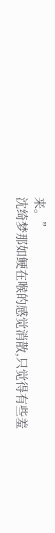来。”
沈绮梦那如鲠在喉的感觉消散,只觉得有些羞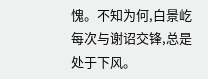愧。不知为何,白景屹每次与谢诏交锋,总是处于下风。